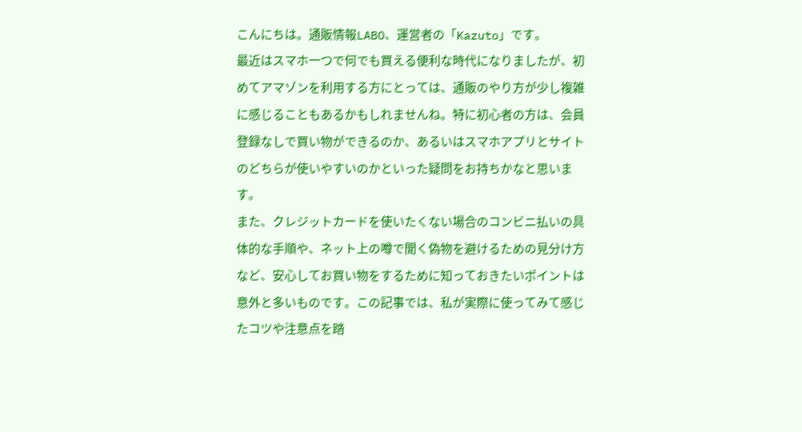こんにちは。通販情報LABO、運営者の「Kazuto」です。
最近はスマホ一つで何でも買える便利な時代になりましたが、初めてアマゾンを利用する方にとっては、通販のやり方が少し複雑に感じることもあるかもしれませんね。特に初心者の方は、会員登録なしで買い物ができるのか、あるいはスマホアプリとサイトのどちらが使いやすいのかといった疑問をお持ちかなと思います。
また、クレジットカードを使いたくない場合のコンビニ払いの具体的な手順や、ネット上の噂で聞く偽物を避けるための見分け方など、安心してお買い物をするために知っておきたいポイントは意外と多いものです。この記事では、私が実際に使ってみて感じたコツや注意点を踏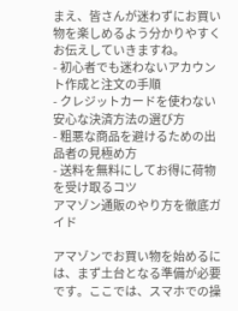まえ、皆さんが迷わずにお買い物を楽しめるよう分かりやすくお伝えしていきますね。
- 初心者でも迷わないアカウント作成と注文の手順
- クレジットカードを使わない安心な決済方法の選び方
- 粗悪な商品を避けるための出品者の見極め方
- 送料を無料にしてお得に荷物を受け取るコツ
アマゾン通販のやり方を徹底ガイド

アマゾンでお買い物を始めるには、まず土台となる準備が必要です。ここでは、スマホでの操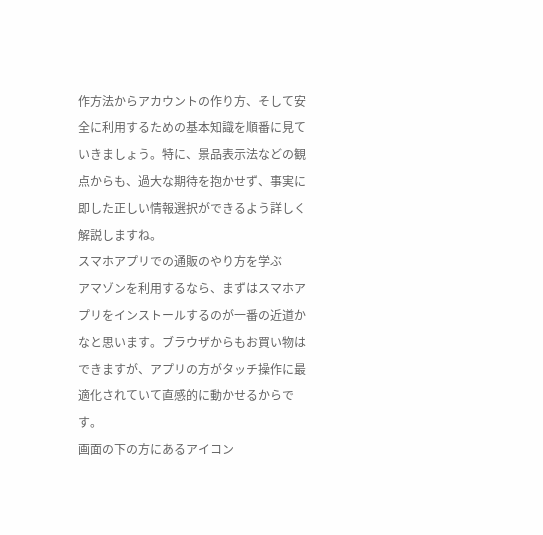作方法からアカウントの作り方、そして安全に利用するための基本知識を順番に見ていきましょう。特に、景品表示法などの観点からも、過大な期待を抱かせず、事実に即した正しい情報選択ができるよう詳しく解説しますね。
スマホアプリでの通販のやり方を学ぶ
アマゾンを利用するなら、まずはスマホアプリをインストールするのが一番の近道かなと思います。ブラウザからもお買い物はできますが、アプリの方がタッチ操作に最適化されていて直感的に動かせるからです。
画面の下の方にあるアイコン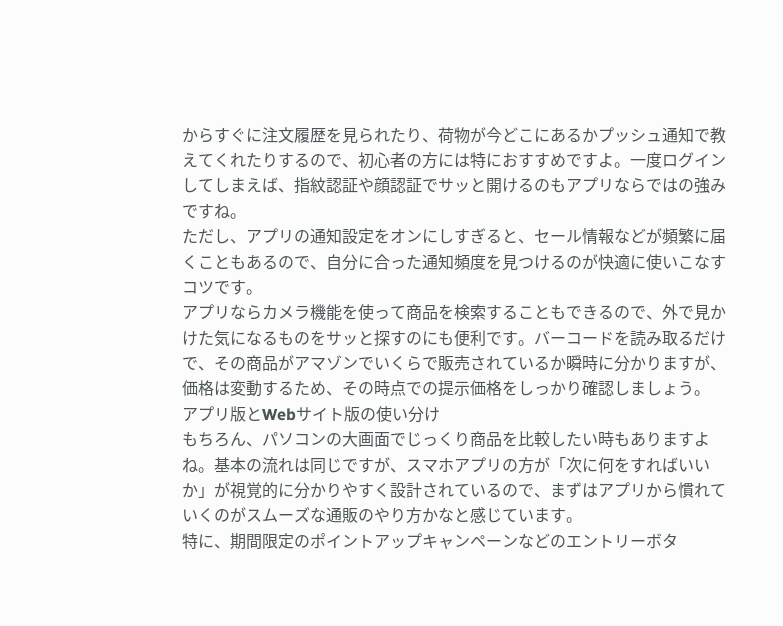からすぐに注文履歴を見られたり、荷物が今どこにあるかプッシュ通知で教えてくれたりするので、初心者の方には特におすすめですよ。一度ログインしてしまえば、指紋認証や顔認証でサッと開けるのもアプリならではの強みですね。
ただし、アプリの通知設定をオンにしすぎると、セール情報などが頻繁に届くこともあるので、自分に合った通知頻度を見つけるのが快適に使いこなすコツです。
アプリならカメラ機能を使って商品を検索することもできるので、外で見かけた気になるものをサッと探すのにも便利です。バーコードを読み取るだけで、その商品がアマゾンでいくらで販売されているか瞬時に分かりますが、価格は変動するため、その時点での提示価格をしっかり確認しましょう。
アプリ版とWebサイト版の使い分け
もちろん、パソコンの大画面でじっくり商品を比較したい時もありますよね。基本の流れは同じですが、スマホアプリの方が「次に何をすればいいか」が視覚的に分かりやすく設計されているので、まずはアプリから慣れていくのがスムーズな通販のやり方かなと感じています。
特に、期間限定のポイントアップキャンペーンなどのエントリーボタ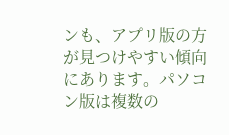ンも、アプリ版の方が見つけやすい傾向にあります。パソコン版は複数の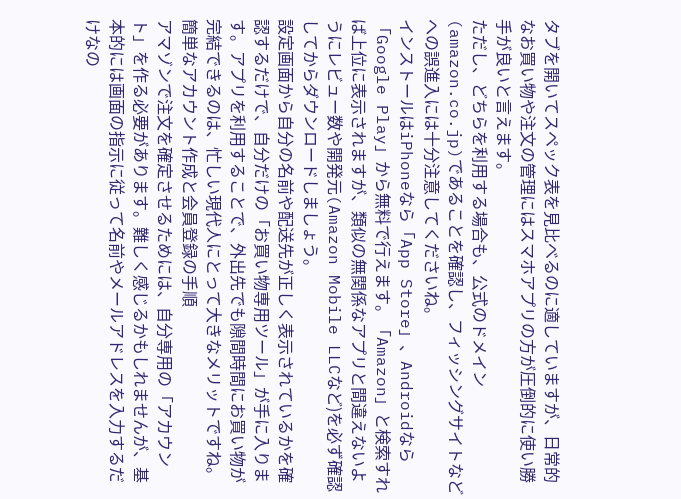タブを開いてスペック表を見比べるのに適していますが、日常的なお買い物や注文の管理にはスマホアプリの方が圧倒的に使い勝手が良いと言えます。
ただし、どちらを利用する場合も、公式のドメイン(amazon.co.jp)であることを確認し、フィッシングサイトなどへの誤進入には十分注意してくださいね。
インストールはiPhoneなら「App Store」、Androidなら「Google Play」から無料で行えます。「Amazon」と検索すれば上位に表示されますが、類似の無関係なアプリと間違えないようにレビュー数や開発元(Amazon Mobile LLCなど)を必ず確認してからダウンロードしましょう。
設定画面から自分の名前や配送先が正しく表示されているかを確認するだけで、自分だけの「お買い物専用ツール」が手に入ります。アプリを利用することで、外出先でも隙間時間にお買い物が完結できるのは、忙しい現代人にとって大きなメリットですね。
簡単なアカウント作成と会員登録の手順
アマゾンで注文を確定させるためには、自分専用の「アカウント」を作る必要があります。難しく感じるかもしれませんが、基本的には画面の指示に従って名前やメールアドレスを入力するだけなの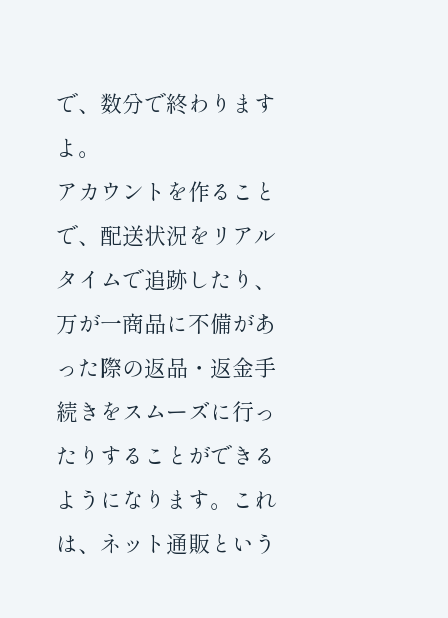で、数分で終わりますよ。
アカウントを作ることで、配送状況をリアルタイムで追跡したり、万が一商品に不備があった際の返品・返金手続きをスムーズに行ったりすることができるようになります。これは、ネット通販という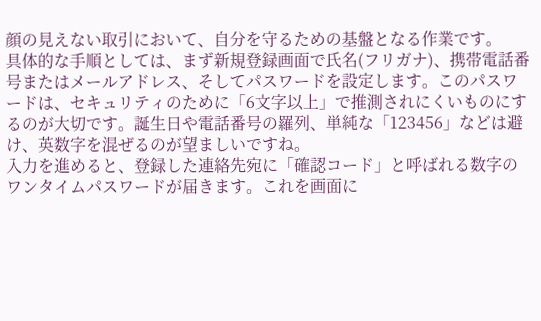顔の見えない取引において、自分を守るための基盤となる作業です。
具体的な手順としては、まず新規登録画面で氏名(フリガナ)、携帯電話番号またはメールアドレス、そしてパスワードを設定します。このパスワードは、セキュリティのために「6文字以上」で推測されにくいものにするのが大切です。誕生日や電話番号の羅列、単純な「123456」などは避け、英数字を混ぜるのが望ましいですね。
入力を進めると、登録した連絡先宛に「確認コード」と呼ばれる数字のワンタイムパスワードが届きます。これを画面に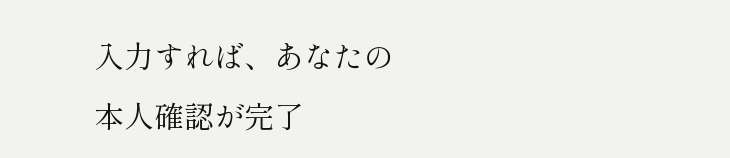入力すれば、あなたの本人確認が完了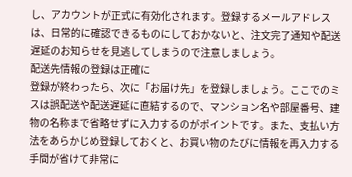し、アカウントが正式に有効化されます。登録するメールアドレスは、日常的に確認できるものにしておかないと、注文完了通知や配送遅延のお知らせを見逃してしまうので注意しましょう。
配送先情報の登録は正確に
登録が終わったら、次に「お届け先」を登録しましょう。ここでのミスは誤配送や配送遅延に直結するので、マンション名や部屋番号、建物の名称まで省略せずに入力するのがポイントです。また、支払い方法をあらかじめ登録しておくと、お買い物のたびに情報を再入力する手間が省けて非常に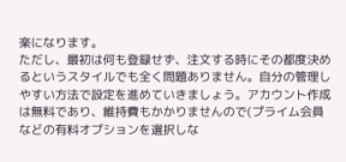楽になります。
ただし、最初は何も登録せず、注文する時にその都度決めるというスタイルでも全く問題ありません。自分の管理しやすい方法で設定を進めていきましょう。アカウント作成は無料であり、維持費もかかりませんので(プライム会員などの有料オプションを選択しな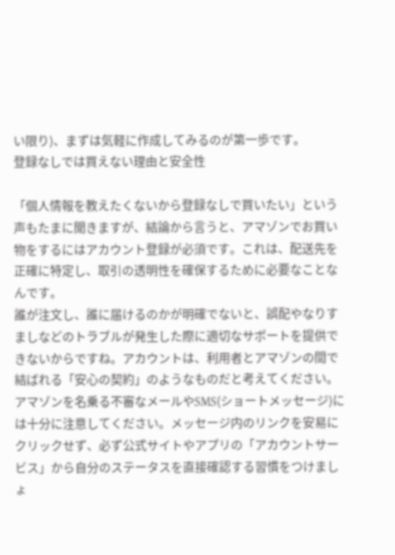い限り)、まずは気軽に作成してみるのが第一歩です。
登録なしでは買えない理由と安全性

「個人情報を教えたくないから登録なしで買いたい」という声もたまに聞きますが、結論から言うと、アマゾンでお買い物をするにはアカウント登録が必須です。これは、配送先を正確に特定し、取引の透明性を確保するために必要なことなんです。
誰が注文し、誰に届けるのかが明確でないと、誤配やなりすましなどのトラブルが発生した際に適切なサポートを提供できないからですね。アカウントは、利用者とアマゾンの間で結ばれる「安心の契約」のようなものだと考えてください。
アマゾンを名乗る不審なメールやSMS(ショートメッセージ)には十分に注意してください。メッセージ内のリンクを安易にクリックせず、必ず公式サイトやアプリの「アカウントサービス」から自分のステータスを直接確認する習慣をつけましょ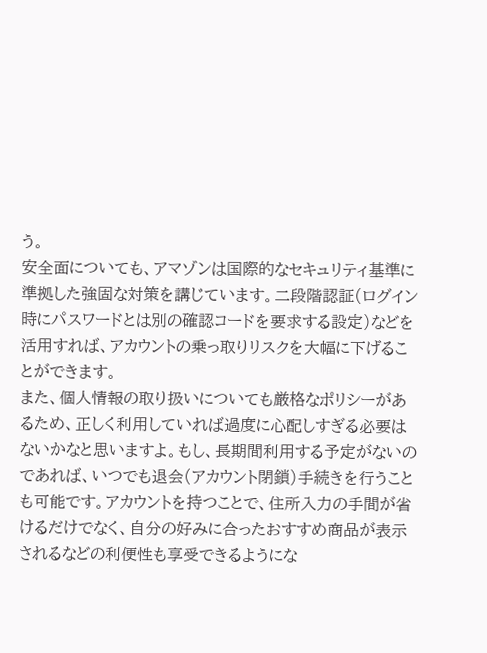う。
安全面についても、アマゾンは国際的なセキュリティ基準に準拠した強固な対策を講じています。二段階認証(ログイン時にパスワードとは別の確認コードを要求する設定)などを活用すれば、アカウントの乗っ取りリスクを大幅に下げることができます。
また、個人情報の取り扱いについても厳格なポリシーがあるため、正しく利用していれば過度に心配しすぎる必要はないかなと思いますよ。もし、長期間利用する予定がないのであれば、いつでも退会(アカウント閉鎖)手続きを行うことも可能です。アカウントを持つことで、住所入力の手間が省けるだけでなく、自分の好みに合ったおすすめ商品が表示されるなどの利便性も享受できるようにな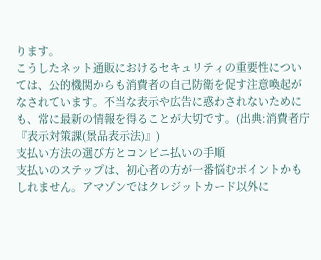ります。
こうしたネット通販におけるセキュリティの重要性については、公的機関からも消費者の自己防衛を促す注意喚起がなされています。不当な表示や広告に惑わされないためにも、常に最新の情報を得ることが大切です。(出典:消費者庁『表示対策課(景品表示法)』)
支払い方法の選び方とコンビニ払いの手順
支払いのステップは、初心者の方が一番悩むポイントかもしれません。アマゾンではクレジットカード以外に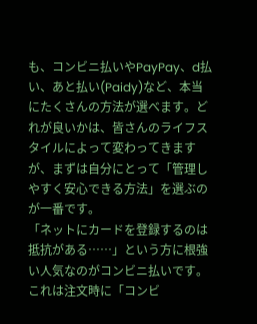も、コンビニ払いやPayPay、d払い、あと払い(Paidy)など、本当にたくさんの方法が選べます。どれが良いかは、皆さんのライフスタイルによって変わってきますが、まずは自分にとって「管理しやすく安心できる方法」を選ぶのが一番です。
「ネットにカードを登録するのは抵抗がある……」という方に根強い人気なのがコンビニ払いです。これは注文時に「コンビ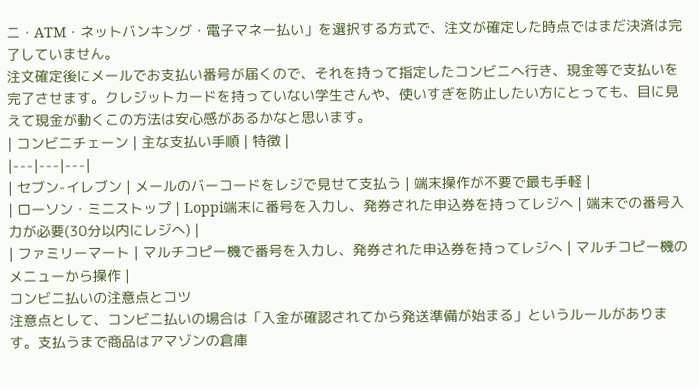ニ・ATM・ネットバンキング・電子マネー払い」を選択する方式で、注文が確定した時点ではまだ決済は完了していません。
注文確定後にメールでお支払い番号が届くので、それを持って指定したコンビニへ行き、現金等で支払いを完了させます。クレジットカードを持っていない学生さんや、使いすぎを防止したい方にとっても、目に見えて現金が動くこの方法は安心感があるかなと思います。
| コンビニチェーン | 主な支払い手順 | 特徴 |
|---|---|---|
| セブン-イレブン | メールのバーコードをレジで見せて支払う | 端末操作が不要で最も手軽 |
| ローソン・ミニストップ | Loppi端末に番号を入力し、発券された申込券を持ってレジへ | 端末での番号入力が必要(30分以内にレジへ) |
| ファミリーマート | マルチコピー機で番号を入力し、発券された申込券を持ってレジへ | マルチコピー機のメニューから操作 |
コンビニ払いの注意点とコツ
注意点として、コンビニ払いの場合は「入金が確認されてから発送準備が始まる」というルールがあります。支払うまで商品はアマゾンの倉庫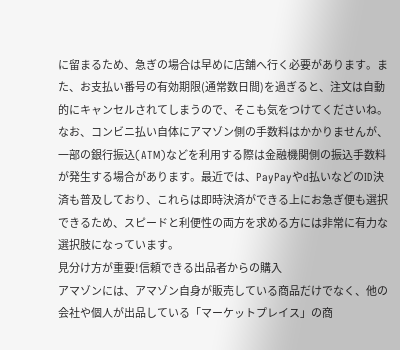に留まるため、急ぎの場合は早めに店舗へ行く必要があります。また、お支払い番号の有効期限(通常数日間)を過ぎると、注文は自動的にキャンセルされてしまうので、そこも気をつけてくださいね。
なお、コンビニ払い自体にアマゾン側の手数料はかかりませんが、一部の銀行振込(ATM)などを利用する際は金融機関側の振込手数料が発生する場合があります。最近では、PayPayやd払いなどのID決済も普及しており、これらは即時決済ができる上にお急ぎ便も選択できるため、スピードと利便性の両方を求める方には非常に有力な選択肢になっています。
見分け方が重要!信頼できる出品者からの購入
アマゾンには、アマゾン自身が販売している商品だけでなく、他の会社や個人が出品している「マーケットプレイス」の商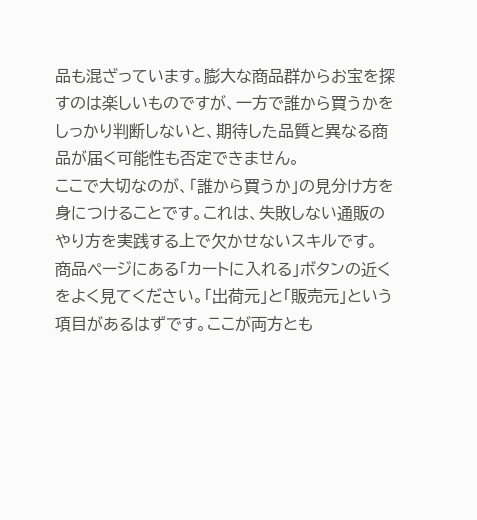品も混ざっています。膨大な商品群からお宝を探すのは楽しいものですが、一方で誰から買うかをしっかり判断しないと、期待した品質と異なる商品が届く可能性も否定できません。
ここで大切なのが、「誰から買うか」の見分け方を身につけることです。これは、失敗しない通販のやり方を実践する上で欠かせないスキルです。
商品ページにある「カートに入れる」ボタンの近くをよく見てください。「出荷元」と「販売元」という項目があるはずです。ここが両方とも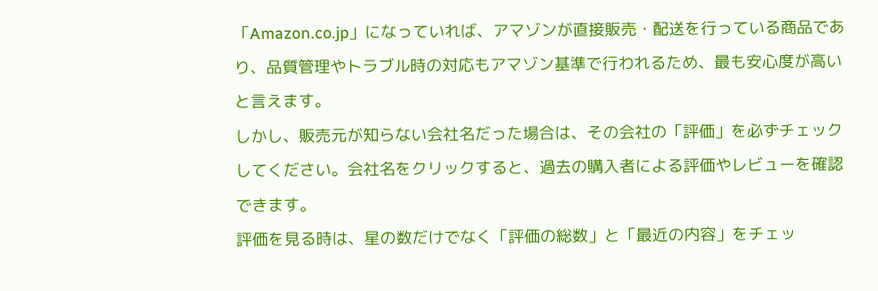「Amazon.co.jp」になっていれば、アマゾンが直接販売・配送を行っている商品であり、品質管理やトラブル時の対応もアマゾン基準で行われるため、最も安心度が高いと言えます。
しかし、販売元が知らない会社名だった場合は、その会社の「評価」を必ずチェックしてください。会社名をクリックすると、過去の購入者による評価やレビューを確認できます。
評価を見る時は、星の数だけでなく「評価の総数」と「最近の内容」をチェッ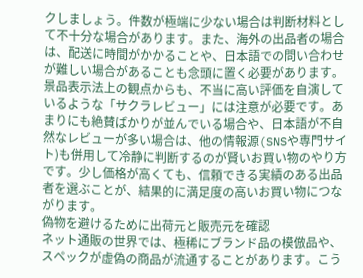クしましょう。件数が極端に少ない場合は判断材料として不十分な場合があります。また、海外の出品者の場合は、配送に時間がかかることや、日本語での問い合わせが難しい場合があることも念頭に置く必要があります。
景品表示法上の観点からも、不当に高い評価を自演しているような「サクラレビュー」には注意が必要です。あまりにも絶賛ばかりが並んでいる場合や、日本語が不自然なレビューが多い場合は、他の情報源(SNSや専門サイト)も併用して冷静に判断するのが賢いお買い物のやり方です。少し価格が高くても、信頼できる実績のある出品者を選ぶことが、結果的に満足度の高いお買い物につながります。
偽物を避けるために出荷元と販売元を確認
ネット通販の世界では、極稀にブランド品の模倣品や、スペックが虚偽の商品が流通することがあります。こう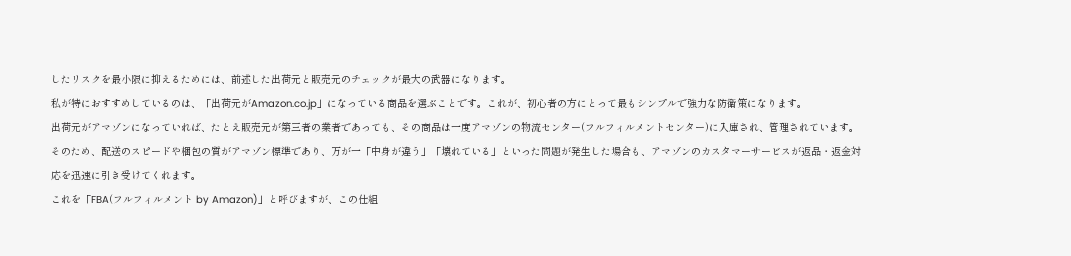したリスクを最小限に抑えるためには、前述した出荷元と販売元のチェックが最大の武器になります。
私が特におすすめしているのは、「出荷元がAmazon.co.jp」になっている商品を選ぶことです。これが、初心者の方にとって最もシンプルで強力な防衛策になります。
出荷元がアマゾンになっていれば、たとえ販売元が第三者の業者であっても、その商品は一度アマゾンの物流センター(フルフィルメントセンター)に入庫され、管理されています。そのため、配送のスピードや梱包の質がアマゾン標準であり、万が一「中身が違う」「壊れている」といった問題が発生した場合も、アマゾンのカスタマーサービスが返品・返金対応を迅速に引き受けてくれます。
これを「FBA(フルフィルメント by Amazon)」と呼びますが、この仕組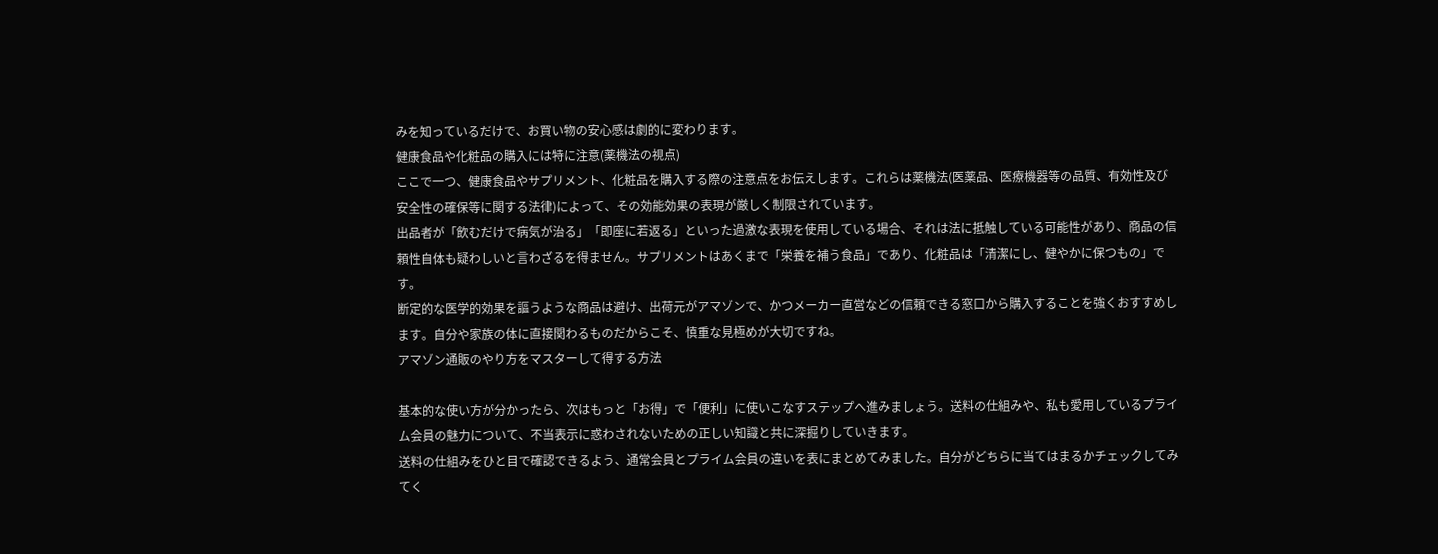みを知っているだけで、お買い物の安心感は劇的に変わります。
健康食品や化粧品の購入には特に注意(薬機法の視点)
ここで一つ、健康食品やサプリメント、化粧品を購入する際の注意点をお伝えします。これらは薬機法(医薬品、医療機器等の品質、有効性及び安全性の確保等に関する法律)によって、その効能効果の表現が厳しく制限されています。
出品者が「飲むだけで病気が治る」「即座に若返る」といった過激な表現を使用している場合、それは法に抵触している可能性があり、商品の信頼性自体も疑わしいと言わざるを得ません。サプリメントはあくまで「栄養を補う食品」であり、化粧品は「清潔にし、健やかに保つもの」です。
断定的な医学的効果を謳うような商品は避け、出荷元がアマゾンで、かつメーカー直営などの信頼できる窓口から購入することを強くおすすめします。自分や家族の体に直接関わるものだからこそ、慎重な見極めが大切ですね。
アマゾン通販のやり方をマスターして得する方法

基本的な使い方が分かったら、次はもっと「お得」で「便利」に使いこなすステップへ進みましょう。送料の仕組みや、私も愛用しているプライム会員の魅力について、不当表示に惑わされないための正しい知識と共に深掘りしていきます。
送料の仕組みをひと目で確認できるよう、通常会員とプライム会員の違いを表にまとめてみました。自分がどちらに当てはまるかチェックしてみてく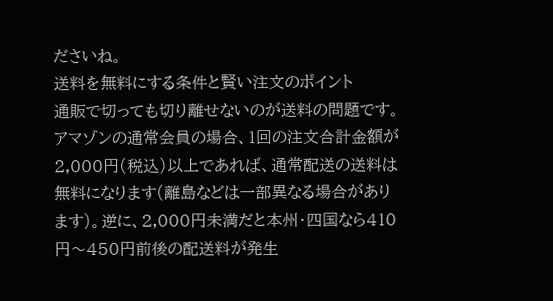ださいね。
送料を無料にする条件と賢い注文のポイント
通販で切っても切り離せないのが送料の問題です。アマゾンの通常会員の場合、1回の注文合計金額が2,000円(税込)以上であれば、通常配送の送料は無料になります(離島などは一部異なる場合があります)。逆に、2,000円未満だと本州・四国なら410円〜450円前後の配送料が発生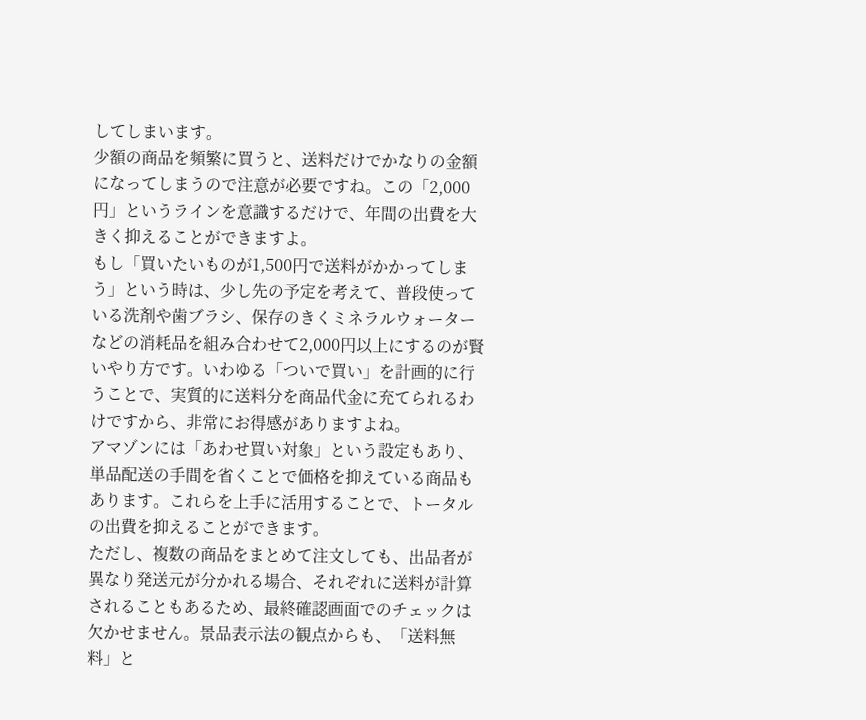してしまいます。
少額の商品を頻繁に買うと、送料だけでかなりの金額になってしまうので注意が必要ですね。この「2,000円」というラインを意識するだけで、年間の出費を大きく抑えることができますよ。
もし「買いたいものが1,500円で送料がかかってしまう」という時は、少し先の予定を考えて、普段使っている洗剤や歯ブラシ、保存のきくミネラルウォーターなどの消耗品を組み合わせて2,000円以上にするのが賢いやり方です。いわゆる「ついで買い」を計画的に行うことで、実質的に送料分を商品代金に充てられるわけですから、非常にお得感がありますよね。
アマゾンには「あわせ買い対象」という設定もあり、単品配送の手間を省くことで価格を抑えている商品もあります。これらを上手に活用することで、トータルの出費を抑えることができます。
ただし、複数の商品をまとめて注文しても、出品者が異なり発送元が分かれる場合、それぞれに送料が計算されることもあるため、最終確認画面でのチェックは欠かせません。景品表示法の観点からも、「送料無料」と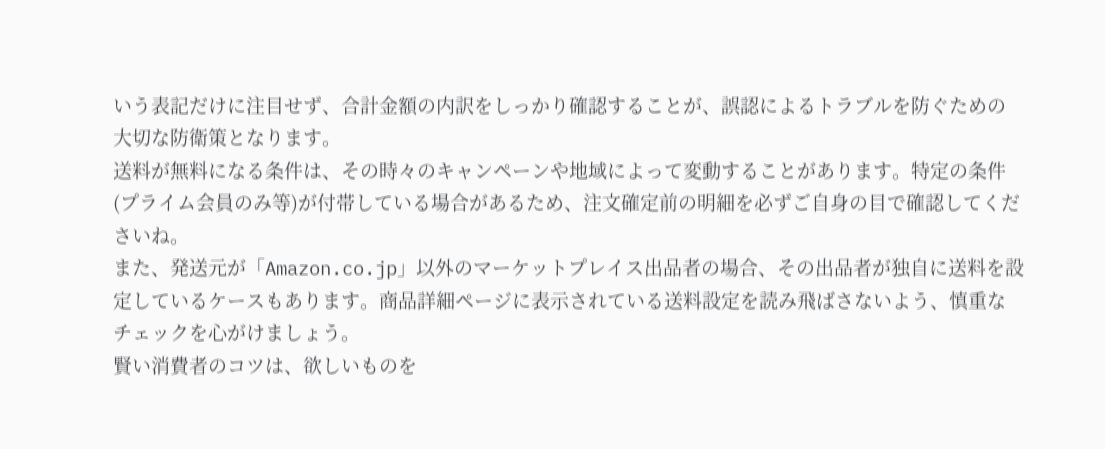いう表記だけに注目せず、合計金額の内訳をしっかり確認することが、誤認によるトラブルを防ぐための大切な防衛策となります。
送料が無料になる条件は、その時々のキャンペーンや地域によって変動することがあります。特定の条件(プライム会員のみ等)が付帯している場合があるため、注文確定前の明細を必ずご自身の目で確認してくださいね。
また、発送元が「Amazon.co.jp」以外のマーケットプレイス出品者の場合、その出品者が独自に送料を設定しているケースもあります。商品詳細ページに表示されている送料設定を読み飛ばさないよう、慎重なチェックを心がけましょう。
賢い消費者のコツは、欲しいものを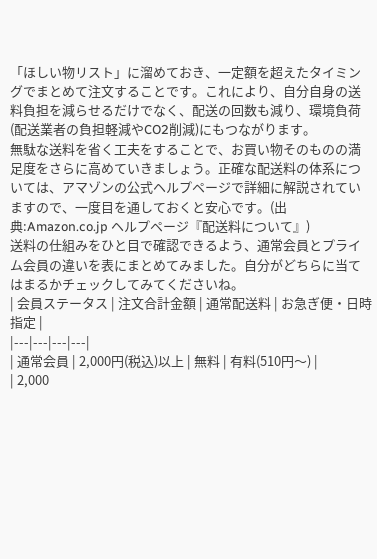「ほしい物リスト」に溜めておき、一定額を超えたタイミングでまとめて注文することです。これにより、自分自身の送料負担を減らせるだけでなく、配送の回数も減り、環境負荷(配送業者の負担軽減やCO2削減)にもつながります。
無駄な送料を省く工夫をすることで、お買い物そのものの満足度をさらに高めていきましょう。正確な配送料の体系については、アマゾンの公式ヘルプページで詳細に解説されていますので、一度目を通しておくと安心です。(出典:Amazon.co.jp ヘルプページ『配送料について』)
送料の仕組みをひと目で確認できるよう、通常会員とプライム会員の違いを表にまとめてみました。自分がどちらに当てはまるかチェックしてみてくださいね。
| 会員ステータス | 注文合計金額 | 通常配送料 | お急ぎ便・日時指定 |
|---|---|---|---|
| 通常会員 | 2,000円(税込)以上 | 無料 | 有料(510円〜) |
| 2,000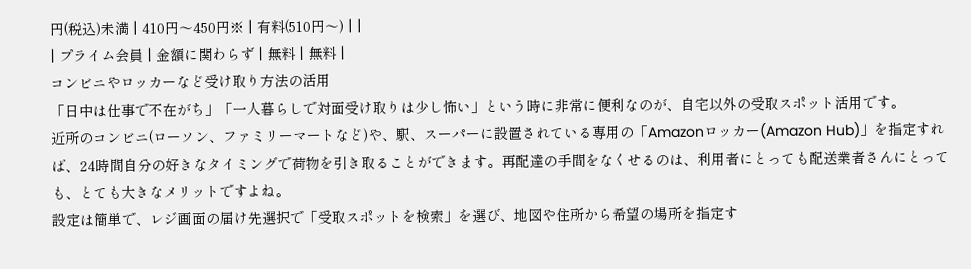円(税込)未満 | 410円〜450円※ | 有料(510円〜) | |
| プライム会員 | 金額に関わらず | 無料 | 無料 |
コンビニやロッカーなど受け取り方法の活用
「日中は仕事で不在がち」「一人暮らしで対面受け取りは少し怖い」という時に非常に便利なのが、自宅以外の受取スポット活用です。
近所のコンビニ(ローソン、ファミリーマートなど)や、駅、スーパーに設置されている専用の「Amazonロッカー(Amazon Hub)」を指定すれば、24時間自分の好きなタイミングで荷物を引き取ることができます。再配達の手間をなくせるのは、利用者にとっても配送業者さんにとっても、とても大きなメリットですよね。
設定は簡単で、レジ画面の届け先選択で「受取スポットを検索」を選び、地図や住所から希望の場所を指定す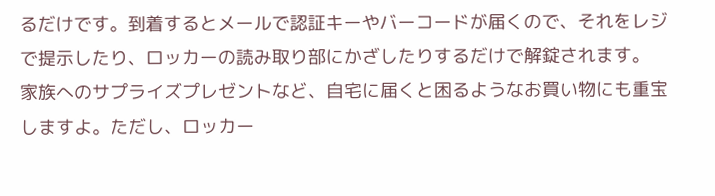るだけです。到着するとメールで認証キーやバーコードが届くので、それをレジで提示したり、ロッカーの読み取り部にかざしたりするだけで解錠されます。
家族へのサプライズプレゼントなど、自宅に届くと困るようなお買い物にも重宝しますよ。ただし、ロッカー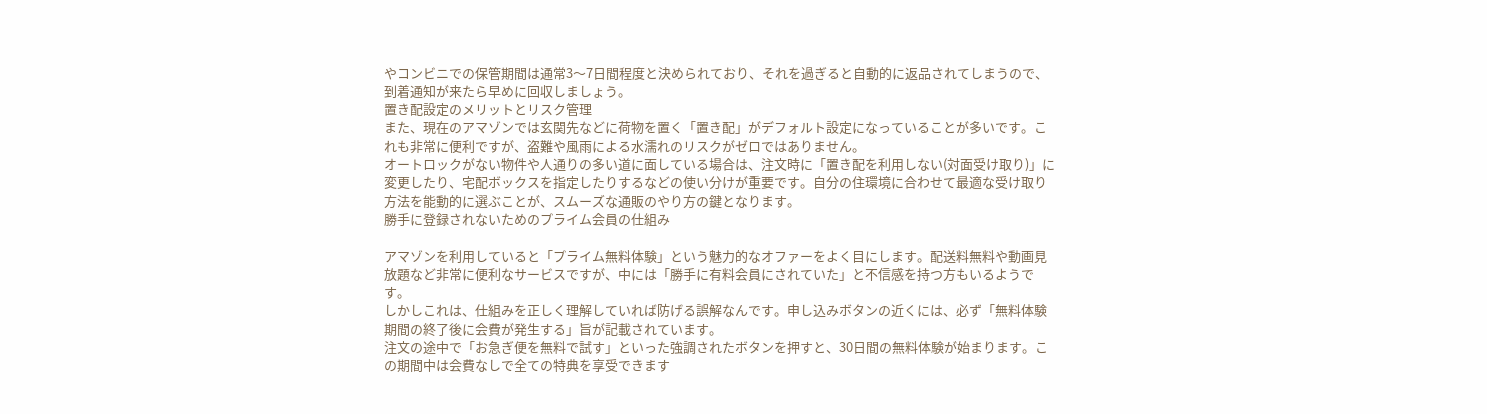やコンビニでの保管期間は通常3〜7日間程度と決められており、それを過ぎると自動的に返品されてしまうので、到着通知が来たら早めに回収しましょう。
置き配設定のメリットとリスク管理
また、現在のアマゾンでは玄関先などに荷物を置く「置き配」がデフォルト設定になっていることが多いです。これも非常に便利ですが、盗難や風雨による水濡れのリスクがゼロではありません。
オートロックがない物件や人通りの多い道に面している場合は、注文時に「置き配を利用しない(対面受け取り)」に変更したり、宅配ボックスを指定したりするなどの使い分けが重要です。自分の住環境に合わせて最適な受け取り方法を能動的に選ぶことが、スムーズな通販のやり方の鍵となります。
勝手に登録されないためのプライム会員の仕組み

アマゾンを利用していると「プライム無料体験」という魅力的なオファーをよく目にします。配送料無料や動画見放題など非常に便利なサービスですが、中には「勝手に有料会員にされていた」と不信感を持つ方もいるようです。
しかしこれは、仕組みを正しく理解していれば防げる誤解なんです。申し込みボタンの近くには、必ず「無料体験期間の終了後に会費が発生する」旨が記載されています。
注文の途中で「お急ぎ便を無料で試す」といった強調されたボタンを押すと、30日間の無料体験が始まります。この期間中は会費なしで全ての特典を享受できます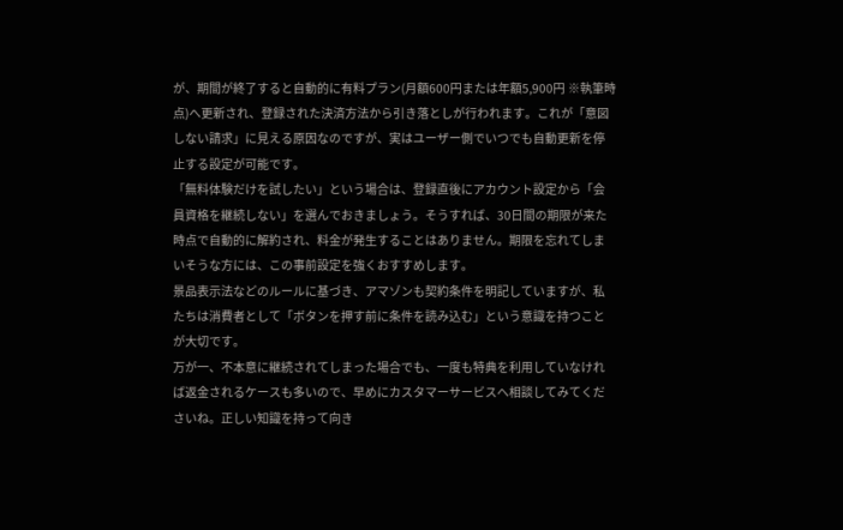が、期間が終了すると自動的に有料プラン(月額600円または年額5,900円 ※執筆時点)へ更新され、登録された決済方法から引き落としが行われます。これが「意図しない請求」に見える原因なのですが、実はユーザー側でいつでも自動更新を停止する設定が可能です。
「無料体験だけを試したい」という場合は、登録直後にアカウント設定から「会員資格を継続しない」を選んでおきましょう。そうすれば、30日間の期限が来た時点で自動的に解約され、料金が発生することはありません。期限を忘れてしまいそうな方には、この事前設定を強くおすすめします。
景品表示法などのルールに基づき、アマゾンも契約条件を明記していますが、私たちは消費者として「ボタンを押す前に条件を読み込む」という意識を持つことが大切です。
万が一、不本意に継続されてしまった場合でも、一度も特典を利用していなければ返金されるケースも多いので、早めにカスタマーサービスへ相談してみてくださいね。正しい知識を持って向き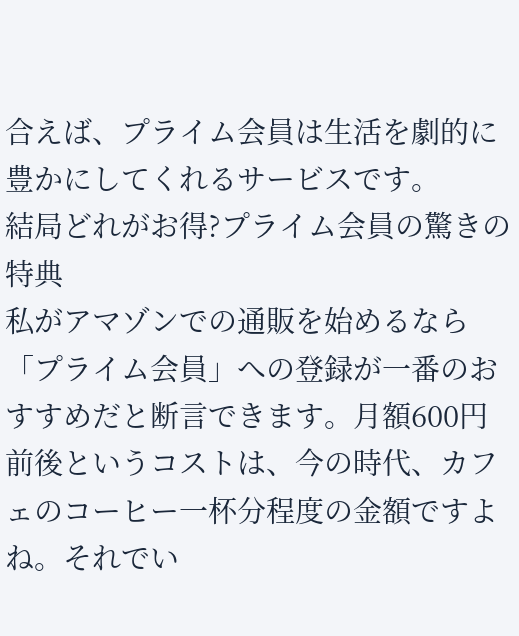合えば、プライム会員は生活を劇的に豊かにしてくれるサービスです。
結局どれがお得?プライム会員の驚きの特典
私がアマゾンでの通販を始めるなら「プライム会員」への登録が一番のおすすめだと断言できます。月額600円前後というコストは、今の時代、カフェのコーヒー一杯分程度の金額ですよね。それでい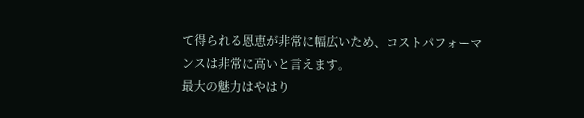て得られる恩恵が非常に幅広いため、コストパフォーマンスは非常に高いと言えます。
最大の魅力はやはり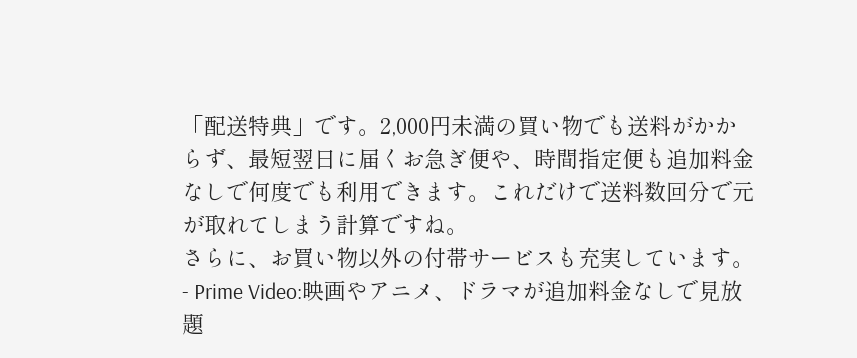「配送特典」です。2,000円未満の買い物でも送料がかからず、最短翌日に届くお急ぎ便や、時間指定便も追加料金なしで何度でも利用できます。これだけで送料数回分で元が取れてしまう計算ですね。
さらに、お買い物以外の付帯サービスも充実しています。
- Prime Video:映画やアニメ、ドラマが追加料金なしで見放題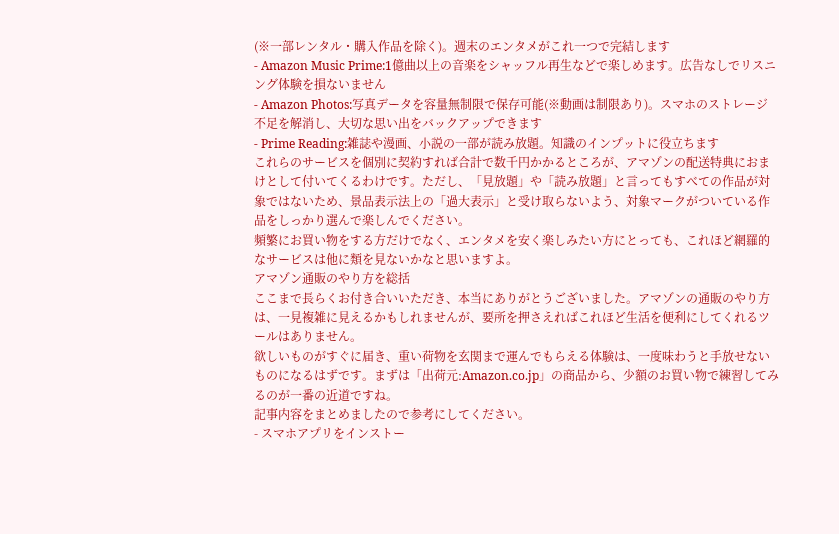(※一部レンタル・購入作品を除く)。週末のエンタメがこれ一つで完結します
- Amazon Music Prime:1億曲以上の音楽をシャッフル再生などで楽しめます。広告なしでリスニング体験を損ないません
- Amazon Photos:写真データを容量無制限で保存可能(※動画は制限あり)。スマホのストレージ不足を解消し、大切な思い出をバックアップできます
- Prime Reading:雑誌や漫画、小説の一部が読み放題。知識のインプットに役立ちます
これらのサービスを個別に契約すれば合計で数千円かかるところが、アマゾンの配送特典におまけとして付いてくるわけです。ただし、「見放題」や「読み放題」と言ってもすべての作品が対象ではないため、景品表示法上の「過大表示」と受け取らないよう、対象マークがついている作品をしっかり選んで楽しんでください。
頻繁にお買い物をする方だけでなく、エンタメを安く楽しみたい方にとっても、これほど網羅的なサービスは他に類を見ないかなと思いますよ。
アマゾン通販のやり方を総括
ここまで長らくお付き合いいただき、本当にありがとうございました。アマゾンの通販のやり方は、一見複雑に見えるかもしれませんが、要所を押さえればこれほど生活を便利にしてくれるツールはありません。
欲しいものがすぐに届き、重い荷物を玄関まで運んでもらえる体験は、一度味わうと手放せないものになるはずです。まずは「出荷元:Amazon.co.jp」の商品から、少額のお買い物で練習してみるのが一番の近道ですね。
記事内容をまとめましたので参考にしてください。
- スマホアプリをインストー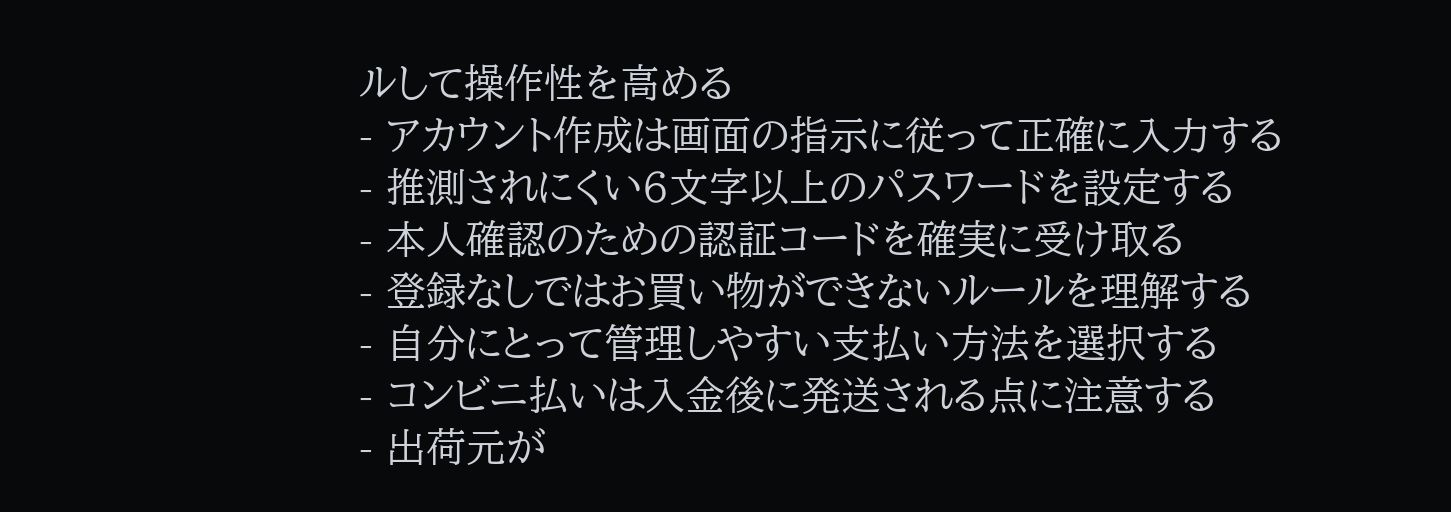ルして操作性を高める
- アカウント作成は画面の指示に従って正確に入力する
- 推測されにくい6文字以上のパスワードを設定する
- 本人確認のための認証コードを確実に受け取る
- 登録なしではお買い物ができないルールを理解する
- 自分にとって管理しやすい支払い方法を選択する
- コンビニ払いは入金後に発送される点に注意する
- 出荷元が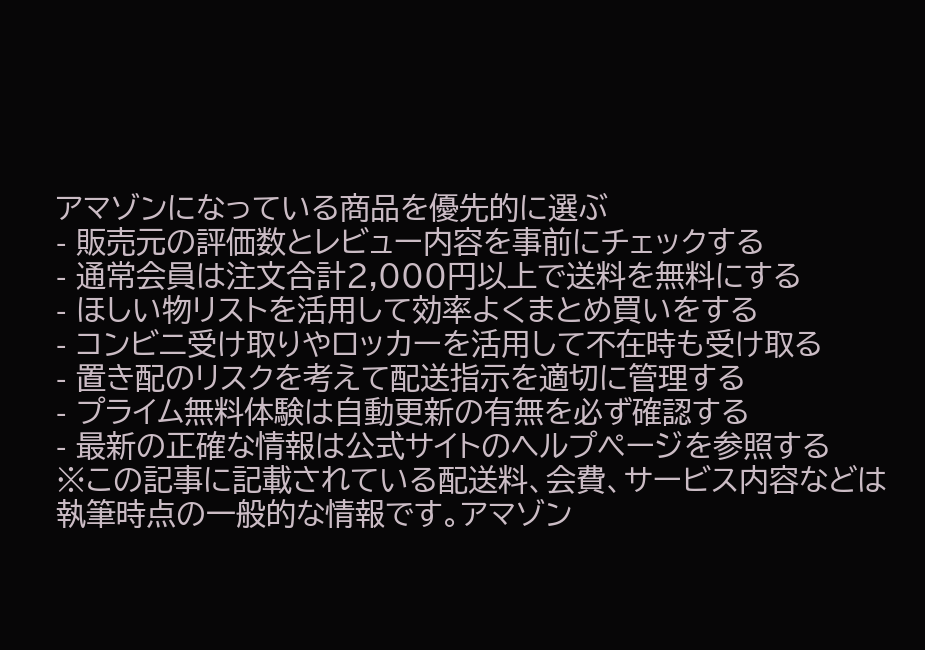アマゾンになっている商品を優先的に選ぶ
- 販売元の評価数とレビュー内容を事前にチェックする
- 通常会員は注文合計2,000円以上で送料を無料にする
- ほしい物リストを活用して効率よくまとめ買いをする
- コンビニ受け取りやロッカーを活用して不在時も受け取る
- 置き配のリスクを考えて配送指示を適切に管理する
- プライム無料体験は自動更新の有無を必ず確認する
- 最新の正確な情報は公式サイトのヘルプページを参照する
※この記事に記載されている配送料、会費、サービス内容などは執筆時点の一般的な情報です。アマゾン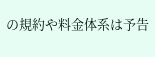の規約や料金体系は予告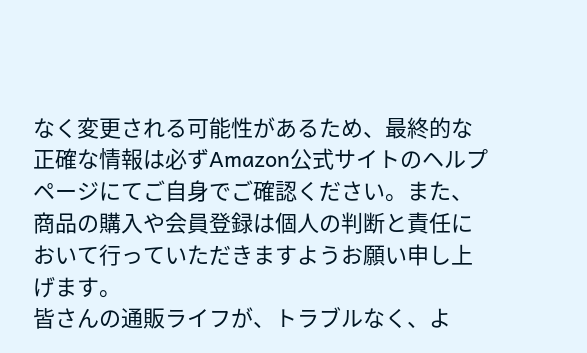なく変更される可能性があるため、最終的な正確な情報は必ずAmazon公式サイトのヘルプページにてご自身でご確認ください。また、商品の購入や会員登録は個人の判断と責任において行っていただきますようお願い申し上げます。
皆さんの通販ライフが、トラブルなく、よ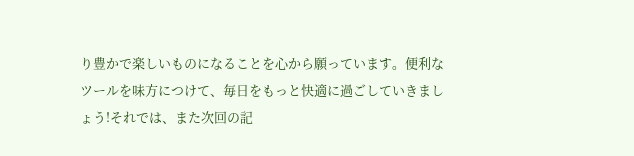り豊かで楽しいものになることを心から願っています。便利なツールを味方につけて、毎日をもっと快適に過ごしていきましょう!それでは、また次回の記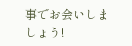事でお会いしましょう!